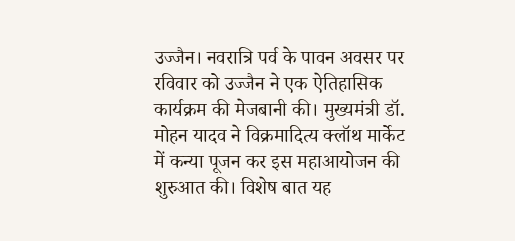उज्जैन। नवरात्रि पर्व के पावन अवसर पर रविवार को उज्जैन ने एक ऐतिहासिक कार्यक्रम की मेजबानी की। मुख्यमंत्री डॉ. मोहन यादव ने विक्रमादित्य क्लॉथ मार्केट में कन्या पूजन कर इस महाआयोजन की शुरुआत की। विशेष बात यह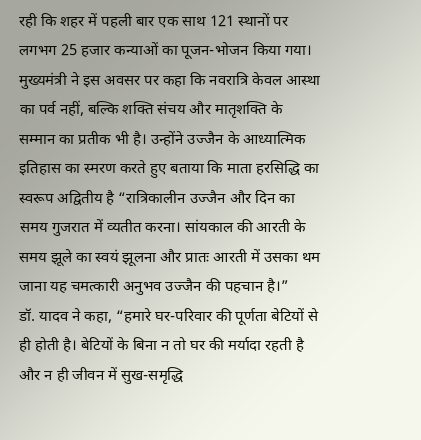रही कि शहर में पहली बार एक साथ 121 स्थानों पर लगभग 25 हजार कन्याओं का पूजन-भोजन किया गया।
मुख्यमंत्री ने इस अवसर पर कहा कि नवरात्रि केवल आस्था का पर्व नहीं, बल्कि शक्ति संचय और मातृशक्ति के सम्मान का प्रतीक भी है। उन्होंने उज्जैन के आध्यात्मिक इतिहास का स्मरण करते हुए बताया कि माता हरसिद्धि का स्वरूप अद्वितीय है “रात्रिकालीन उज्जैन और दिन का समय गुजरात में व्यतीत करना। सांयकाल की आरती के समय झूले का स्वयं झूलना और प्रातः आरती में उसका थम जाना यह चमत्कारी अनुभव उज्जैन की पहचान है।”
डॉ. यादव ने कहा, “हमारे घर-परिवार की पूर्णता बेटियों से ही होती है। बेटियों के बिना न तो घर की मर्यादा रहती है और न ही जीवन में सुख-समृद्धि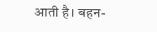आती है। बहन-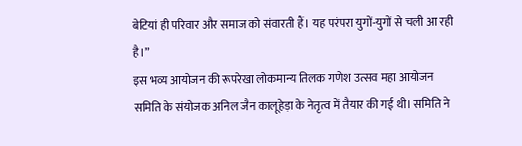बेटियां ही परिवार और समाज को संवारती हैं। यह परंपरा युगों-युगों से चली आ रही है।”
इस भव्य आयोजन की रूपरेखा लोकमान्य तिलक गणेश उत्सव महा आयोजन समिति के संयोजक अनिल जैन कालूहेड़ा के नेतृत्व में तैयार की गई थी। समिति ने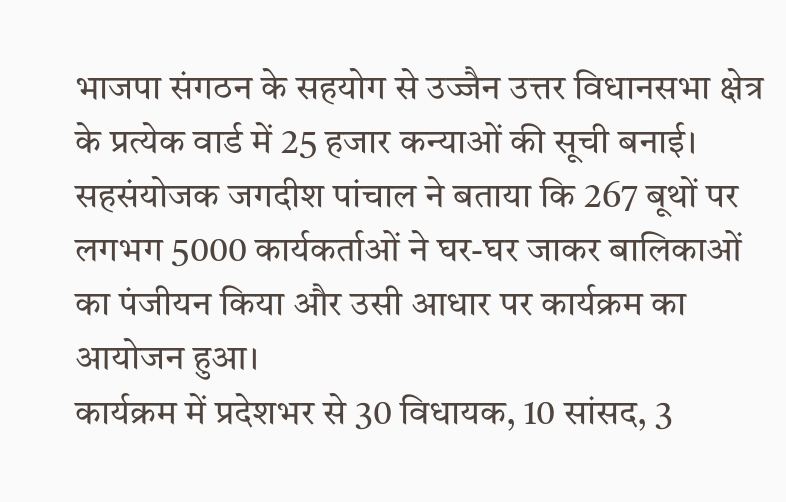भाजपा संगठन के सहयोग से उज्जैन उत्तर विधानसभा क्षेत्र के प्रत्येक वार्ड में 25 हजार कन्याओं की सूची बनाई। सहसंयोजक जगदीश पांचाल ने बताया कि 267 बूथों पर लगभग 5000 कार्यकर्ताओं ने घर-घर जाकर बालिकाओं का पंजीयन किया और उसी आधार पर कार्यक्रम का आयोजन हुआ।
कार्यक्रम में प्रदेशभर से 30 विधायक, 10 सांसद, 3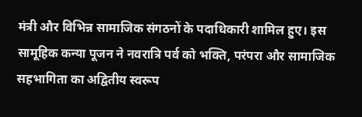मंत्री और विभिन्न सामाजिक संगठनों के पदाधिकारी शामिल हुए। इस सामूहिक कन्या पूजन ने नवरात्रि पर्व को भक्ति, परंपरा और सामाजिक सहभागिता का अद्वितीय स्वरूप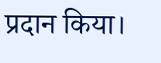प्रदान किया।